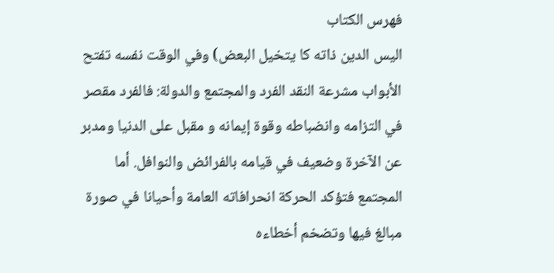فهرس الكتاب
اليس الدين ذاته کا يتخيل البعض) وفي الوقت نفسه تفتح الأبواب مشرعة النقد الفرد والمجتمع والدولة: فالفرد مقصر في التزامه وانضباطه وقوة إيمانه و مقبل على الدنيا ومدبر عن الآخرة وضعيف في قيامه بالفرائض والنوافل. أما المجتمع فتؤكد الحركة انحرافاته العامة وأحيانا في صورة مبالغ فيها وتضخم أخطاءه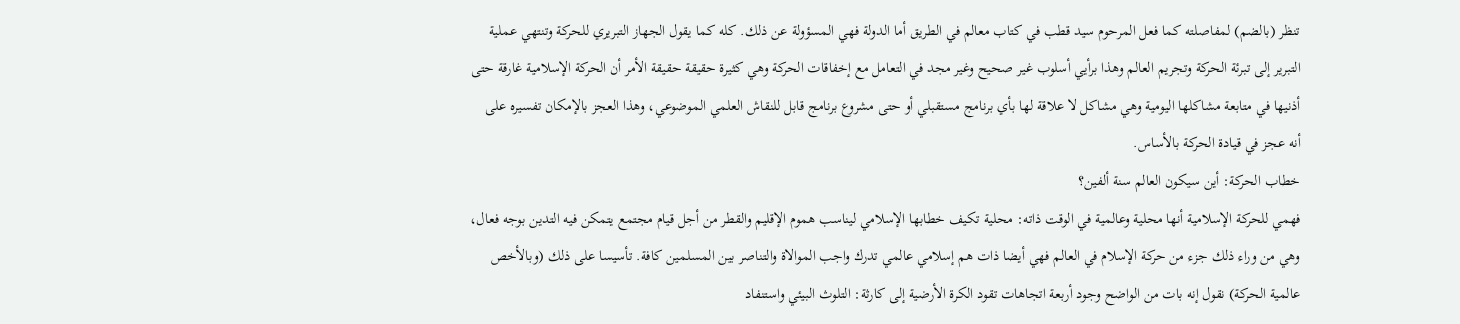تنظر (بالضم) لمفاصلته كما فعل المرحوم سيد قطب في كتاب معالم في الطريق أما الدولة فهي المسؤولة عن ذلك. كله كما يقول الجهاز التبريري للحركة وتنتهي عملية التبرير إلى تبرئة الحركة وتجريم العالم وهذا برأيي أسلوب غير صحيح وغير مجد في التعامل مع إخفاقات الحركة وهي كثيرة حقيقة حقيقة الأمر أن الحركة الإسلامية غارقة حتى أذنيها في متابعة مشاكلها اليومية وهي مشاكل لا علاقة لها بأي برنامج مستقبلي أو حتى مشروع برنامج قابل للنقاش العلمي الموضوعي، وهذا العجز بالإمكان تفسيره على أنه عجز في قيادة الحركة بالأساس.
خطاب الحركة: أين سيكون العالم سنة ألفين؟
فهمي للحركة الإسلامية أنها محلية وعالمية في الوقت ذاته: محلية تكيف خطابها الإسلامي ليناسب هموم الإقليم والقطر من أجل قيام مجتمع يتمكن فيه التدين بوجه فعال، وهي من وراء ذلك جزء من حركة الإسلام في العالم فهي أيضا ذات هم إسلامي عالمي تدرك واجب الموالاة والتناصر بين المسلمين كافة. تأسيسا على ذلك (وبالأخص عالمية الحركة) نقول إنه بات من الواضح وجود أربعة اتجاهات تقود الكرة الأرضية إلى كارثة: التلوث البيئي واستنفاد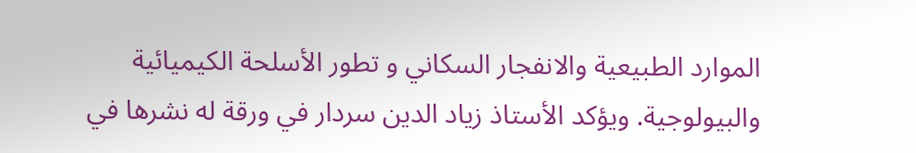الموارد الطبيعية والانفجار السكاني و تطور الأسلحة الكيميائية والبيولوجية. ويؤكد الأستاذ زياد الدين سردار في ورقة له نشرها في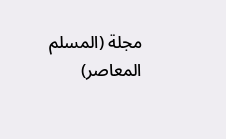مجلة (المسلم المعاصر)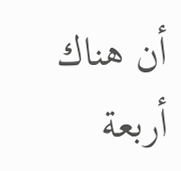أن هناك أربعة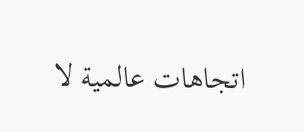اتجاهات عالمية لا